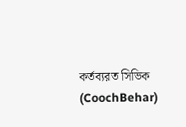কর্তব্যরত সিভিক (CoochBehar)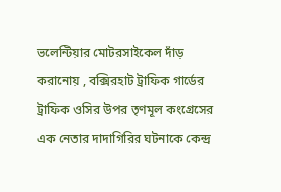ভলেন্টিয়ার মোটরসাইকেল দাঁড় করানোয় , বক্সিরহাট ট্রাফিক গার্ডের ট্রাফিক ওসির উপর তৃণমূল কংগ্রেসের এক নেতার দাদাগিরির ঘটনাকে কেন্দ্র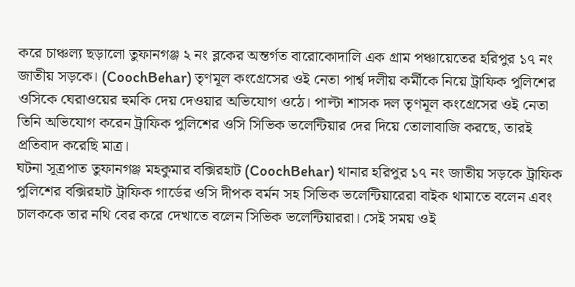করে চাঞ্চল্য ছড়ালো তুফানগঞ্জ ২ নং ব্লকের অন্তর্গত বারোকোদালি এক গ্রাম পঞ্চায়েতের হরিপুর ১৭ নং জাতীয় সড়কে। (CoochBehar) তৃণমূল কংগ্রেসের ওই নেতা পার্শ্ব দলীয় কর্মীকে নিয়ে ট্রাফিক পুলিশের ওসিকে ঘেরাওয়ের হুমকি দেয় দেওয়ার অভিযোগ ওঠে। পাল্টা শাসক দল তৃণমূল কংগ্রেসের ওই নেতা তিনি অভিযোগ করেন ট্রাফিক পুলিশের ওসি সিভিক ভলেন্টিয়ার দের দিয়ে তোলাবাজি করছে, তারই প্রতিবাদ করেছি মাত্র।
ঘটনা সূত্রপাত তুফানগঞ্জ মহকুমার বক্সিরহাট (CoochBehar) থানার হরিপুর ১৭ নং জাতীয় সড়কে ট্রাফিক পুলিশের বক্সিরহাট ট্রাফিক গার্ডের ওসি দীপক বর্মন সহ সিভিক ভলেন্টিয়ারেরা বাইক থামাতে বলেন এবং চালককে তার নথি বের করে দেখাতে বলেন সিভিক ভলেন্টিয়াররা। সেই সময় ওই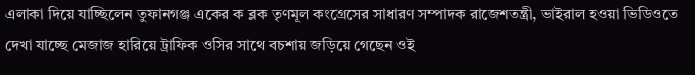এলাকা দিয়ে যাচ্ছিলেন তুফানগঞ্জ একের ক ব্লক তৃণমূল কংগ্রেসের সাধারণ সম্পাদক রাজেশতন্ত্রী, ভাইরাল হওয়া ভিডিওতে দেখা যাচ্ছে মেজাজ হারিয়ে ট্রাফিক ওসির সাথে বচশায় জড়িয়ে গেছেন ওই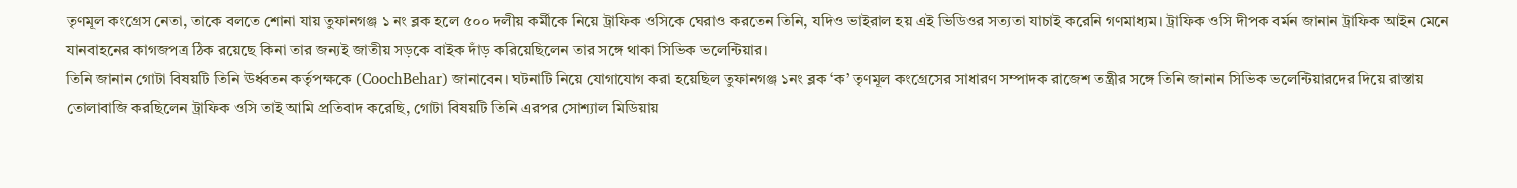তৃণমূল কংগ্রেস নেতা, তাকে বলতে শোনা যায় তুফানগঞ্জ ১ নং ব্লক হলে ৫০০ দলীয় কর্মীকে নিয়ে ট্রাফিক ওসিকে ঘেরাও করতেন তিনি, যদিও ভাইরাল হয় এই ভিডিওর সত্যতা যাচাই করেনি গণমাধ্যম। ট্রাফিক ওসি দীপক বর্মন জানান ট্রাফিক আইন মেনে যানবাহনের কাগজপত্র ঠিক রয়েছে কিনা তার জন্যই জাতীয় সড়কে বাইক দাঁড় করিয়েছিলেন তার সঙ্গে থাকা সিভিক ভলেন্টিয়ার।
তিনি জানান গোটা বিষয়টি তিনি ঊর্ধ্বতন কর্তৃপক্ষকে (CoochBehar) জানাবেন। ঘটনাটি নিয়ে যোগাযোগ করা হয়েছিল তুফানগঞ্জ ১নং ব্লক ‘ক’ তৃণমূল কংগ্রেসের সাধারণ সম্পাদক রাজেশ তন্ত্রীর সঙ্গে তিনি জানান সিভিক ভলেন্টিয়ারদের দিয়ে রাস্তায় তোলাবাজি করছিলেন ট্রাফিক ওসি তাই আমি প্রতিবাদ করেছি, গোটা বিষয়টি তিনি এরপর সোশ্যাল মিডিয়ায়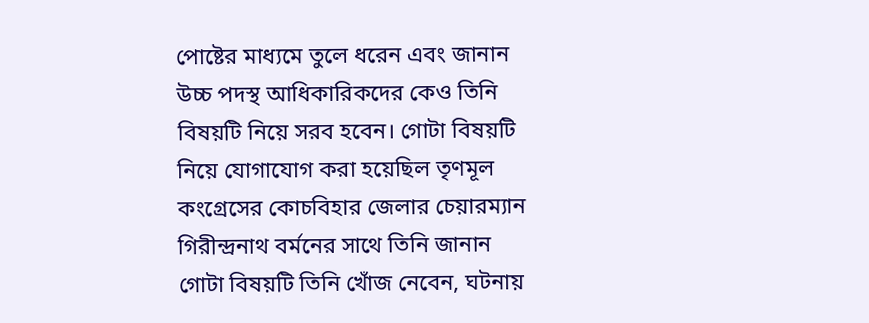পোষ্টের মাধ্যমে তুলে ধরেন এবং জানান উচ্চ পদস্থ আধিকারিকদের কেও তিনি বিষয়টি নিয়ে সরব হবেন। গোটা বিষয়টি নিয়ে যোগাযোগ করা হয়েছিল তৃণমূল কংগ্রেসের কোচবিহার জেলার চেয়ারম্যান গিরীন্দ্রনাথ বর্মনের সাথে তিনি জানান গোটা বিষয়টি তিনি খোঁজ নেবেন, ঘটনায়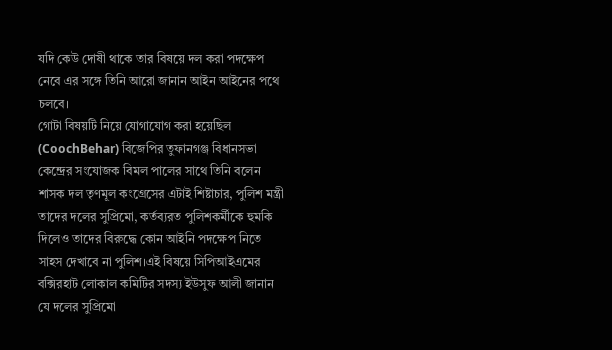যদি কেউ দোষী থাকে তার বিষয়ে দল করা পদক্ষেপ নেবে এর সঙ্গে তিনি আরো জানান আইন আইনের পথে চলবে।
গোটা বিষয়টি নিয়ে যোগাযোগ করা হয়েছিল (CoochBehar) বিজেপির তুফানগঞ্জ বিধানসভা কেন্দ্রের সংযোজক বিমল পালের সাথে তিনি বলেন শাসক দল তৃণমূল কংগ্রেসের এটাই শিষ্টাচার, পুলিশ মন্ত্রী তাদের দলের সুপ্রিমো, কর্তব্যরত পুলিশকর্মীকে হুমকি দিলেও তাদের বিরুদ্ধে কোন আইনি পদক্ষেপ নিতে সাহস দেখাবে না পুলিশ।এই বিষয়ে সিপিআইএমের বক্সিরহাট লোকাল কমিটির সদস্য ইউসুফ আলী জানান যে দলের সুপ্রিমো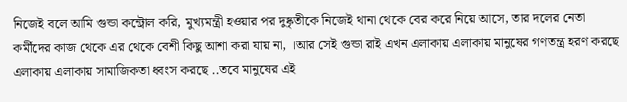নিজেই বলে আমি গুন্ডা কন্ট্রোল করি, মুখ্যমন্ত্রী হওয়ার পর দুষ্কৃতীকে নিজেই থানা থেকে বের করে নিয়ে আসে, তার দলের নেতা কর্মীদের কাজ থেকে এর থেকে বেশী কিছু আশা করা যায় না, ।আর সেই গুন্ডা রাই এখন এলাকায় এলাকায় মানুষের গণতন্ত্র হরণ করছে এলাকায় এলাকায় সামাজিকতা ধ্বংস করছে ..তবে মানুষের এই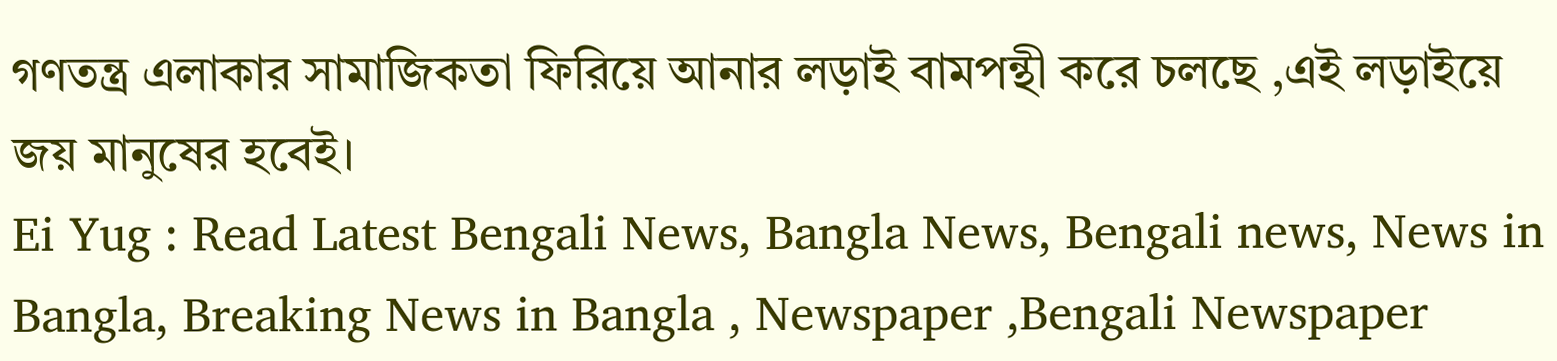গণতন্ত্র এলাকার সামাজিকতা ফিরিয়ে আনার লড়াই বামপন্থী করে চলছে ,এই লড়াইয়ে জয় মানুষের হবেই।
Ei Yug : Read Latest Bengali News, Bangla News, Bengali news, News in Bangla, Breaking News in Bangla , Newspaper ,Bengali Newspaper